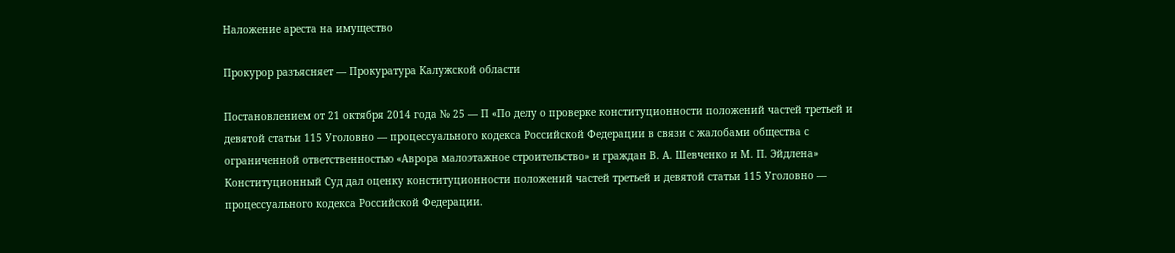Наложение ареста на имущество

Прокурор разъясняет — Прокуратура Калужской области

Постановлением от 21 октября 2014 года № 25 — П «По делу о проверке конституционности положений частей третьей и девятой статьи 115 Уголовно — процессуального кодекса Российской Федерации в связи с жалобами общества с ограниченной ответственностью «Аврора малоэтажное строительство» и граждан В. А. Шевченко и М. П. Эйдлена» Конституционный Суд дал оценку конституционности положений частей третьей и девятой статьи 115 Уголовно — процессуального кодекса Российской Федерации.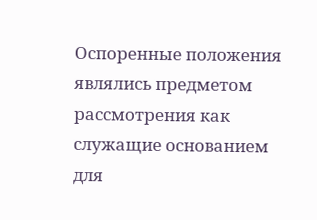Оспоренные положения являлись предметом рассмотрения как служащие основанием для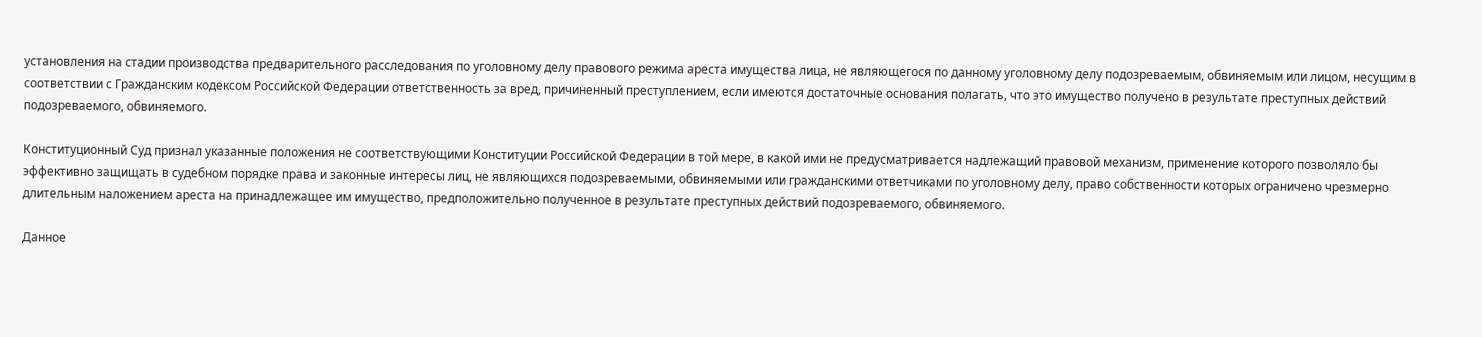установления на стадии производства предварительного расследования по уголовному делу правового режима ареста имущества лица, не являющегося по данному уголовному делу подозреваемым, обвиняемым или лицом, несущим в соответствии с Гражданским кодексом Российской Федерации ответственность за вред, причиненный преступлением, если имеются достаточные основания полагать, что это имущество получено в результате преступных действий подозреваемого, обвиняемого.

Конституционный Суд признал указанные положения не соответствующими Конституции Российской Федерации в той мере, в какой ими не предусматривается надлежащий правовой механизм, применение которого позволяло бы эффективно защищать в судебном порядке права и законные интересы лиц, не являющихся подозреваемыми, обвиняемыми или гражданскими ответчиками по уголовному делу, право собственности которых ограничено чрезмерно длительным наложением ареста на принадлежащее им имущество, предположительно полученное в результате преступных действий подозреваемого, обвиняемого.

Данное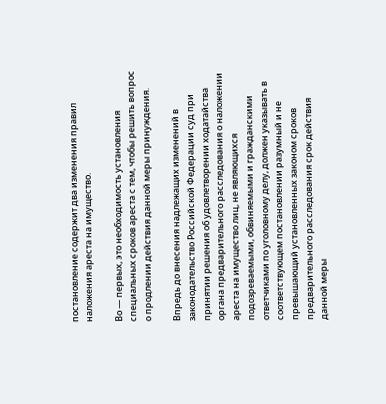постановление содержит два изменения правил наложения ареста на имущество.

Во — первых, это необходимость установления специальных сроков ареста с тем, чтобы решить вопрос о продлении действия данной меры принуждения.

Впредь до внесения надлежащих изменений в законодательство Российской Федерации суд при принятии решения об удовлетворении ходатайства органа предварительного расследования о наложении ареста на имущество лиц, не являющихся подозреваемыми, обвиняемыми и гражданскими ответчиками по уголовному делу, должен указывать в соответствующем постановлении разумный и не превышающий установленных законом сроков предварительного расследования срок действия данной меры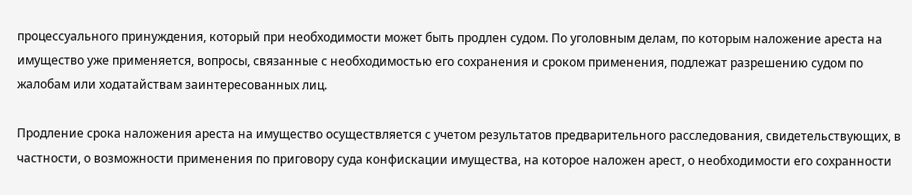процессуального принуждения, который при необходимости может быть продлен судом. По уголовным делам, по которым наложение ареста на имущество уже применяется, вопросы, связанные с необходимостью его сохранения и сроком применения, подлежат разрешению судом по жалобам или ходатайствам заинтересованных лиц.

Продление срока наложения ареста на имущество осуществляется с учетом результатов предварительного расследования, свидетельствующих, в частности, о возможности применения по приговору суда конфискации имущества, на которое наложен арест, о необходимости его сохранности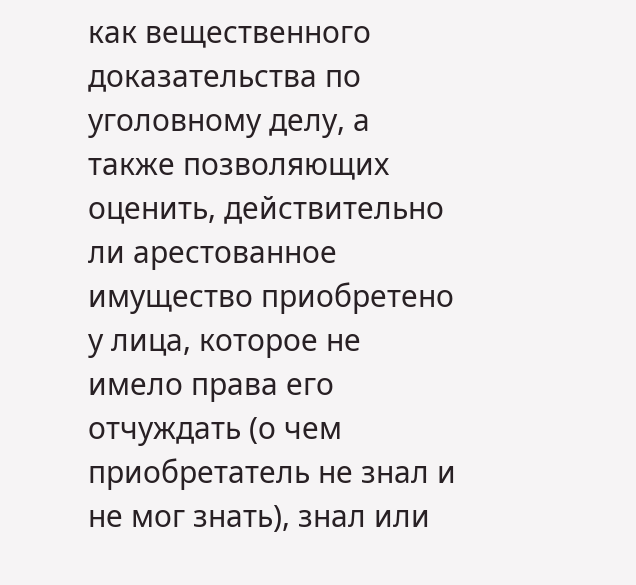как вещественного доказательства по уголовному делу, а также позволяющих оценить, действительно ли арестованное имущество приобретено у лица, которое не имело права его отчуждать (о чем приобретатель не знал и не мог знать), знал или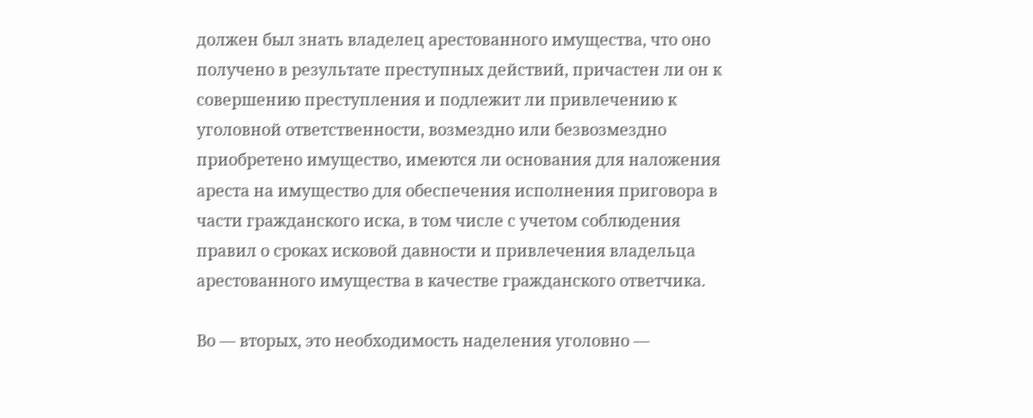должен был знать владелец арестованного имущества, что оно получено в результате преступных действий, причастен ли он к совершению преступления и подлежит ли привлечению к уголовной ответственности, возмездно или безвозмездно приобретено имущество, имеются ли основания для наложения ареста на имущество для обеспечения исполнения приговора в части гражданского иска, в том числе с учетом соблюдения правил о сроках исковой давности и привлечения владельца арестованного имущества в качестве гражданского ответчика.

Во — вторых, это необходимость наделения уголовно —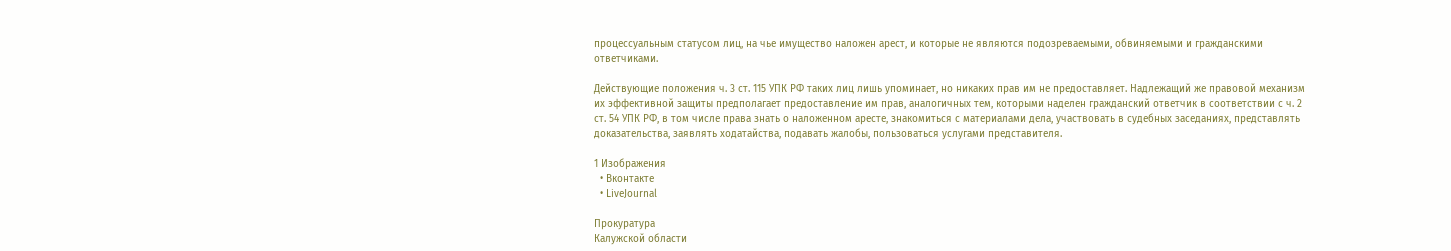процессуальным статусом лиц, на чье имущество наложен арест, и которые не являются подозреваемыми, обвиняемыми и гражданскими ответчиками.

Действующие положения ч. 3 ст. 115 УПК РФ таких лиц лишь упоминает, но никаких прав им не предоставляет. Надлежащий же правовой механизм их эффективной защиты предполагает предоставление им прав, аналогичных тем, которыми наделен гражданский ответчик в соответствии с ч. 2 ст. 54 УПК РФ, в том числе права знать о наложенном аресте, знакомиться с материалами дела, участвовать в судебных заседаниях, представлять доказательства, заявлять ходатайства, подавать жалобы, пользоваться услугами представителя.

1 Изображения
  • Вконтакте
  • LiveJournal

Прокуратура
Калужской области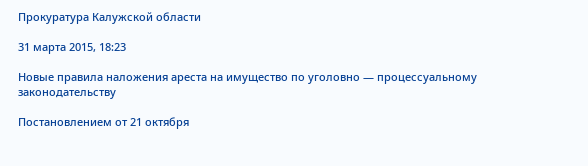Прокуратура Калужской области

31 марта 2015, 18:23

Новые правила наложения ареста на имущество по уголовно — процессуальному законодательству

Постановлением от 21 октября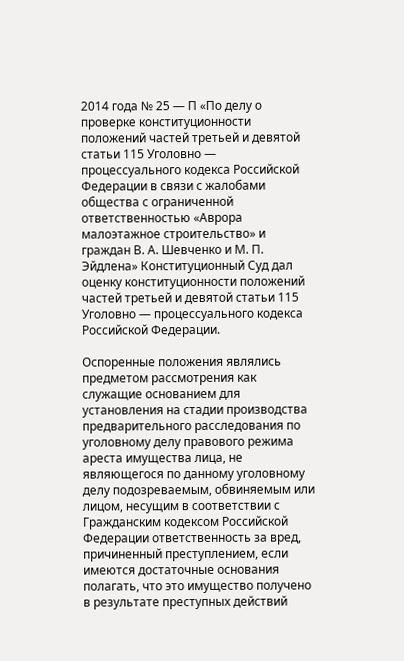2014 года № 25 — П «По делу о проверке конституционности положений частей третьей и девятой статьи 115 Уголовно — процессуального кодекса Российской Федерации в связи с жалобами общества с ограниченной ответственностью «Аврора малоэтажное строительство» и граждан В. А. Шевченко и М. П. Эйдлена» Конституционный Суд дал оценку конституционности положений частей третьей и девятой статьи 115 Уголовно — процессуального кодекса Российской Федерации.

Оспоренные положения являлись предметом рассмотрения как служащие основанием для установления на стадии производства предварительного расследования по уголовному делу правового режима ареста имущества лица, не являющегося по данному уголовному делу подозреваемым, обвиняемым или лицом, несущим в соответствии с Гражданским кодексом Российской Федерации ответственность за вред, причиненный преступлением, если имеются достаточные основания полагать, что это имущество получено в результате преступных действий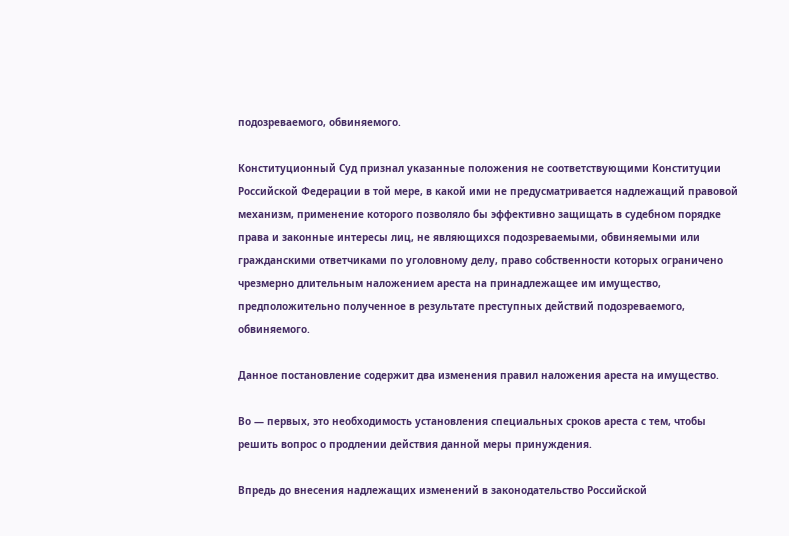подозреваемого, обвиняемого.

Конституционный Суд признал указанные положения не соответствующими Конституции Российской Федерации в той мере, в какой ими не предусматривается надлежащий правовой механизм, применение которого позволяло бы эффективно защищать в судебном порядке права и законные интересы лиц, не являющихся подозреваемыми, обвиняемыми или гражданскими ответчиками по уголовному делу, право собственности которых ограничено чрезмерно длительным наложением ареста на принадлежащее им имущество, предположительно полученное в результате преступных действий подозреваемого, обвиняемого.

Данное постановление содержит два изменения правил наложения ареста на имущество.

Во — первых, это необходимость установления специальных сроков ареста с тем, чтобы решить вопрос о продлении действия данной меры принуждения.

Впредь до внесения надлежащих изменений в законодательство Российской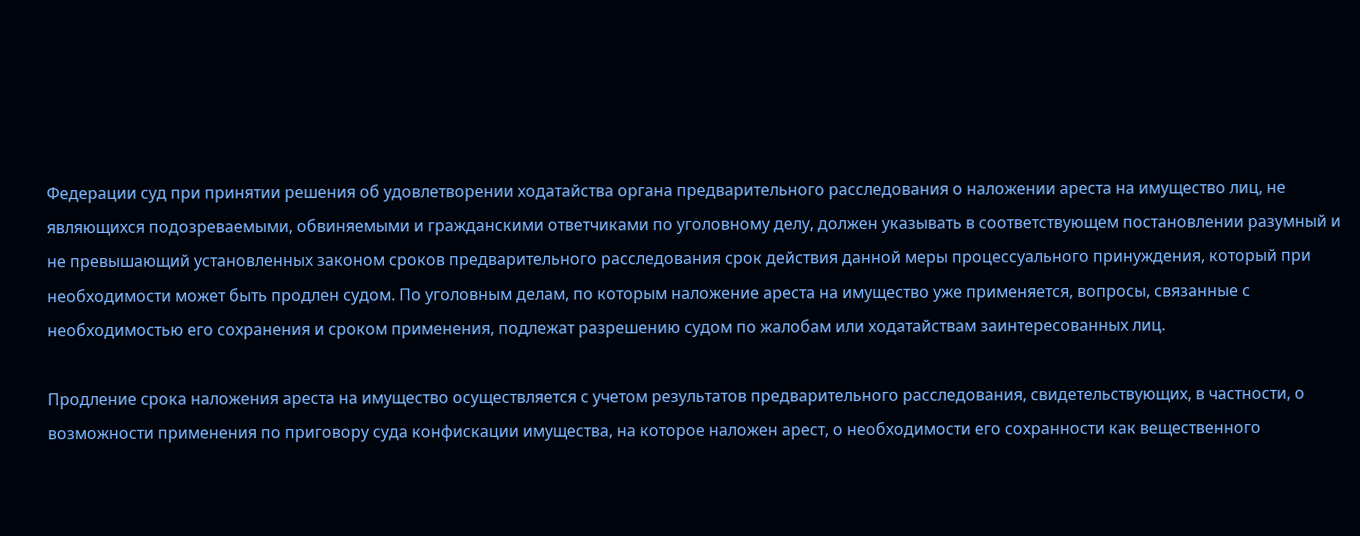Федерации суд при принятии решения об удовлетворении ходатайства органа предварительного расследования о наложении ареста на имущество лиц, не являющихся подозреваемыми, обвиняемыми и гражданскими ответчиками по уголовному делу, должен указывать в соответствующем постановлении разумный и не превышающий установленных законом сроков предварительного расследования срок действия данной меры процессуального принуждения, который при необходимости может быть продлен судом. По уголовным делам, по которым наложение ареста на имущество уже применяется, вопросы, связанные с необходимостью его сохранения и сроком применения, подлежат разрешению судом по жалобам или ходатайствам заинтересованных лиц.

Продление срока наложения ареста на имущество осуществляется с учетом результатов предварительного расследования, свидетельствующих, в частности, о возможности применения по приговору суда конфискации имущества, на которое наложен арест, о необходимости его сохранности как вещественного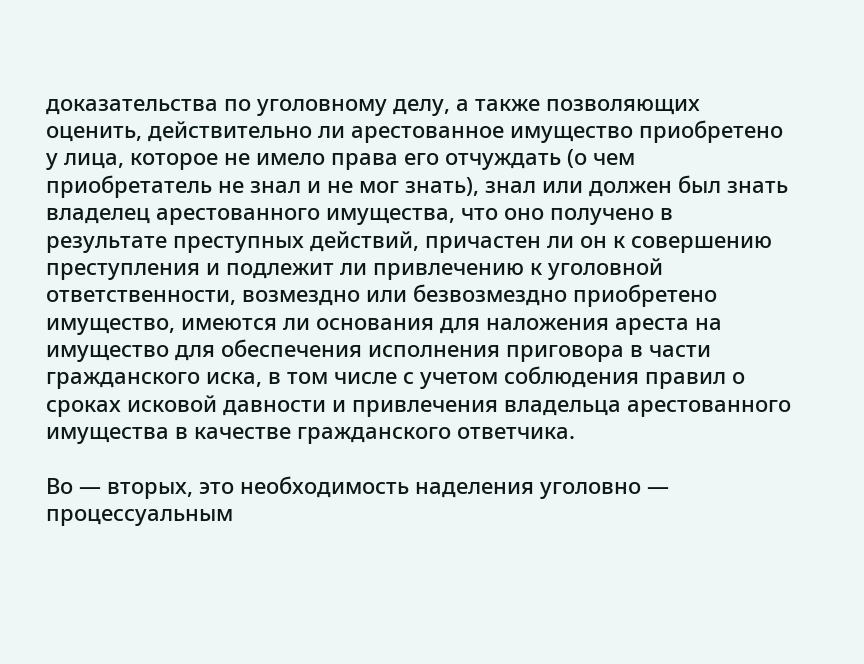доказательства по уголовному делу, а также позволяющих оценить, действительно ли арестованное имущество приобретено у лица, которое не имело права его отчуждать (о чем приобретатель не знал и не мог знать), знал или должен был знать владелец арестованного имущества, что оно получено в результате преступных действий, причастен ли он к совершению преступления и подлежит ли привлечению к уголовной ответственности, возмездно или безвозмездно приобретено имущество, имеются ли основания для наложения ареста на имущество для обеспечения исполнения приговора в части гражданского иска, в том числе с учетом соблюдения правил о сроках исковой давности и привлечения владельца арестованного имущества в качестве гражданского ответчика.

Во — вторых, это необходимость наделения уголовно — процессуальным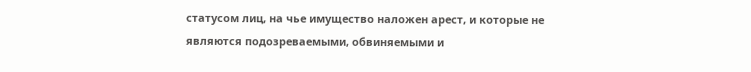статусом лиц, на чье имущество наложен арест, и которые не являются подозреваемыми, обвиняемыми и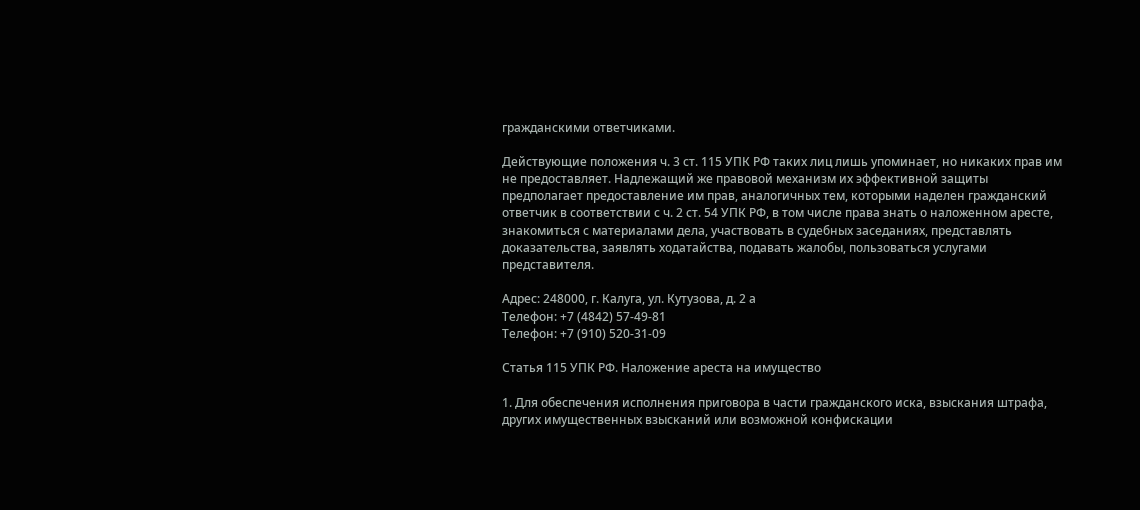гражданскими ответчиками.

Действующие положения ч. 3 ст. 115 УПК РФ таких лиц лишь упоминает, но никаких прав им не предоставляет. Надлежащий же правовой механизм их эффективной защиты предполагает предоставление им прав, аналогичных тем, которыми наделен гражданский ответчик в соответствии с ч. 2 ст. 54 УПК РФ, в том числе права знать о наложенном аресте, знакомиться с материалами дела, участвовать в судебных заседаниях, представлять доказательства, заявлять ходатайства, подавать жалобы, пользоваться услугами представителя.

Адрес: 248000, г. Калуга, ул. Кутузова, д. 2 а
Телефон: +7 (4842) 57-49-81
Телефон: +7 (910) 520-31-09

Статья 115 УПК РФ. Наложение ареста на имущество

1. Для обеспечения исполнения приговора в части гражданского иска, взыскания штрафа, других имущественных взысканий или возможной конфискации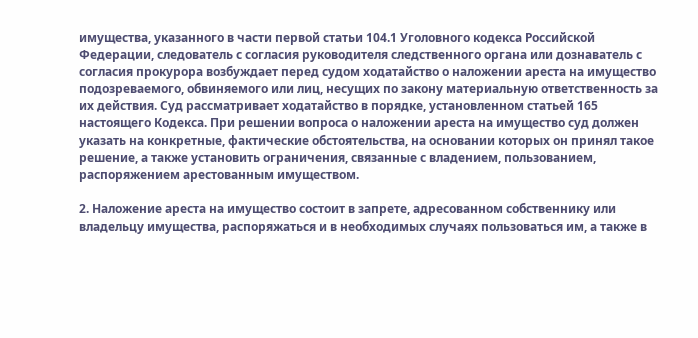имущества, указанного в части первой статьи 104.1 Уголовного кодекса Российской Федерации, следователь с согласия руководителя следственного органа или дознаватель с согласия прокурора возбуждает перед судом ходатайство о наложении ареста на имущество подозреваемого, обвиняемого или лиц, несущих по закону материальную ответственность за их действия. Суд рассматривает ходатайство в порядке, установленном статьей 165 настоящего Кодекса. При решении вопроса о наложении ареста на имущество суд должен указать на конкретные, фактические обстоятельства, на основании которых он принял такое решение, а также установить ограничения, связанные с владением, пользованием, распоряжением арестованным имуществом.

2. Наложение ареста на имущество состоит в запрете, адресованном собственнику или владельцу имущества, распоряжаться и в необходимых случаях пользоваться им, а также в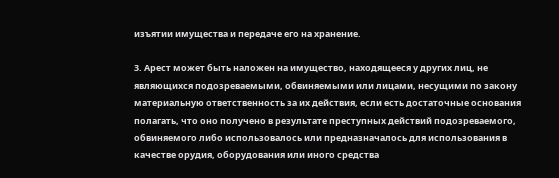изъятии имущества и передаче его на хранение.

3. Арест может быть наложен на имущество, находящееся у других лиц, не являющихся подозреваемыми, обвиняемыми или лицами, несущими по закону материальную ответственность за их действия, если есть достаточные основания полагать, что оно получено в результате преступных действий подозреваемого, обвиняемого либо использовалось или предназначалось для использования в качестве орудия, оборудования или иного средства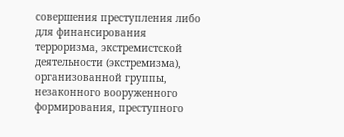совершения преступления либо для финансирования терроризма, экстремистской деятельности (экстремизма), организованной группы, незаконного вооруженного формирования, преступного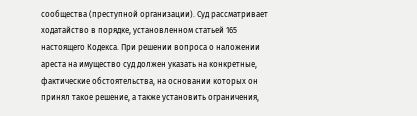сообщества (преступной организации). Суд рассматривает ходатайство в порядке, установленном статьей 165 настоящего Кодекса. При решении вопроса о наложении ареста на имущество суд должен указать на конкретные, фактические обстоятельства, на основании которых он принял такое решение, а также установить ограничения,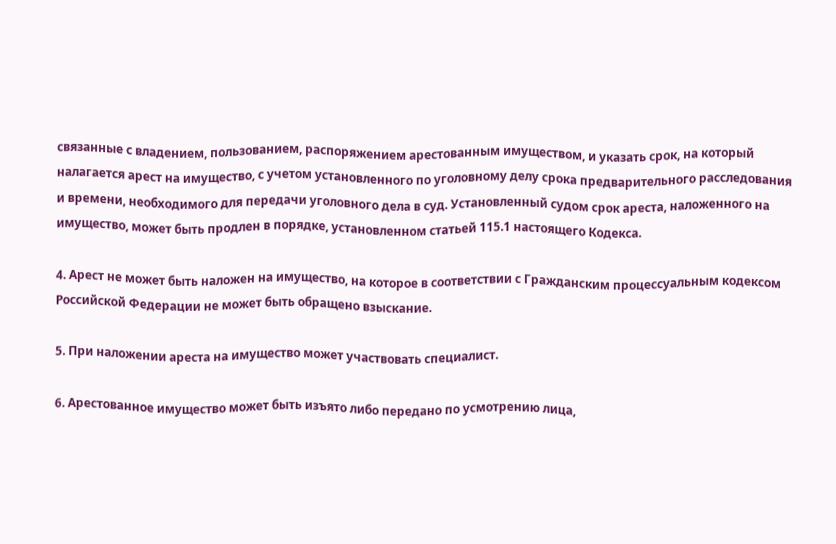связанные с владением, пользованием, распоряжением арестованным имуществом, и указать срок, на который налагается арест на имущество, с учетом установленного по уголовному делу срока предварительного расследования и времени, необходимого для передачи уголовного дела в суд. Установленный судом срок ареста, наложенного на имущество, может быть продлен в порядке, установленном статьей 115.1 настоящего Кодекса.

4. Арест не может быть наложен на имущество, на которое в соответствии с Гражданским процессуальным кодексом Российской Федерации не может быть обращено взыскание.

5. При наложении ареста на имущество может участвовать специалист.

6. Арестованное имущество может быть изъято либо передано по усмотрению лица,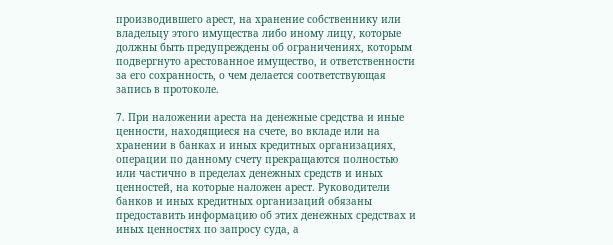производившего арест, на хранение собственнику или владельцу этого имущества либо иному лицу, которые должны быть предупреждены об ограничениях, которым подвергнуто арестованное имущество, и ответственности за его сохранность, о чем делается соответствующая запись в протоколе.

7. При наложении ареста на денежные средства и иные ценности, находящиеся на счете, во вкладе или на хранении в банках и иных кредитных организациях, операции по данному счету прекращаются полностью или частично в пределах денежных средств и иных ценностей, на которые наложен арест. Руководители банков и иных кредитных организаций обязаны предоставить информацию об этих денежных средствах и иных ценностях по запросу суда, а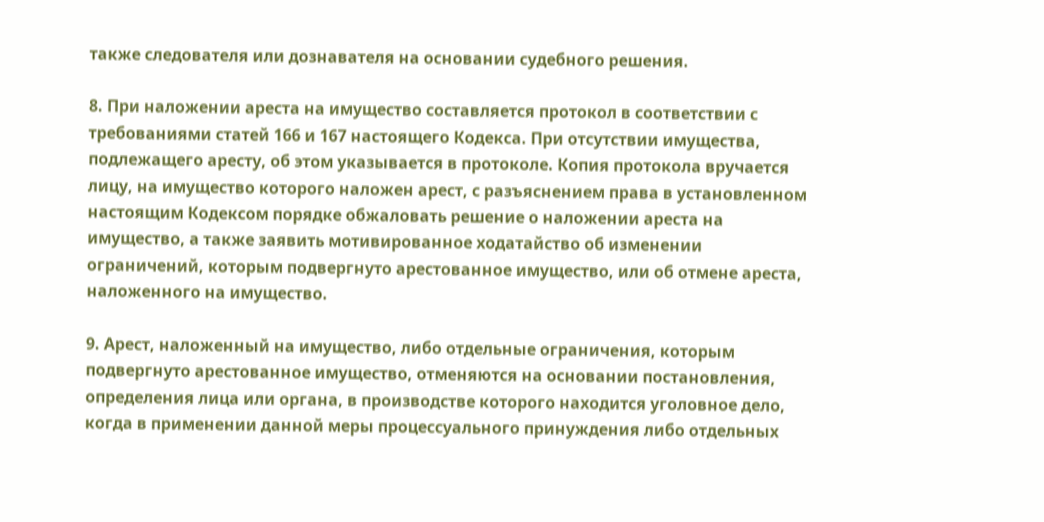также следователя или дознавателя на основании судебного решения.

8. При наложении ареста на имущество составляется протокол в соответствии с требованиями статей 166 и 167 настоящего Кодекса. При отсутствии имущества, подлежащего аресту, об этом указывается в протоколе. Копия протокола вручается лицу, на имущество которого наложен арест, с разъяснением права в установленном настоящим Кодексом порядке обжаловать решение о наложении ареста на имущество, а также заявить мотивированное ходатайство об изменении ограничений, которым подвергнуто арестованное имущество, или об отмене ареста, наложенного на имущество.

9. Арест, наложенный на имущество, либо отдельные ограничения, которым подвергнуто арестованное имущество, отменяются на основании постановления, определения лица или органа, в производстве которого находится уголовное дело, когда в применении данной меры процессуального принуждения либо отдельных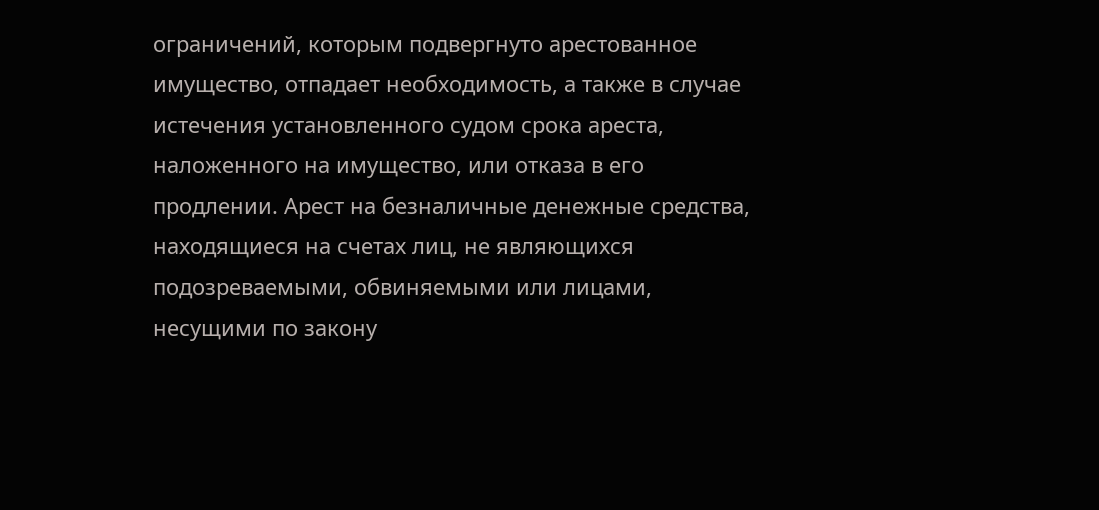ограничений, которым подвергнуто арестованное имущество, отпадает необходимость, а также в случае истечения установленного судом срока ареста, наложенного на имущество, или отказа в его продлении. Арест на безналичные денежные средства, находящиеся на счетах лиц, не являющихся подозреваемыми, обвиняемыми или лицами, несущими по закону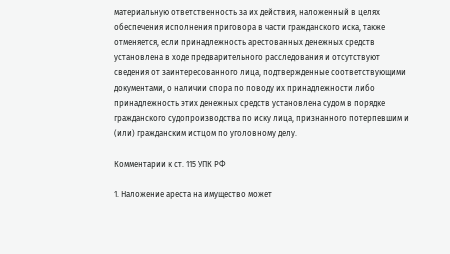материальную ответственность за их действия, наложенный в целях обеспечения исполнения приговора в части гражданского иска, также отменяется, если принадлежность арестованных денежных средств установлена в ходе предварительного расследования и отсутствуют сведения от заинтересованного лица, подтвержденные соответствующими документами, о наличии спора по поводу их принадлежности либо принадлежность этих денежных средств установлена судом в порядке гражданского судопроизводства по иску лица, признанного потерпевшим и (или) гражданским истцом по уголовному делу.

Комментарии к ст. 115 УПК РФ

1. Наложение ареста на имущество может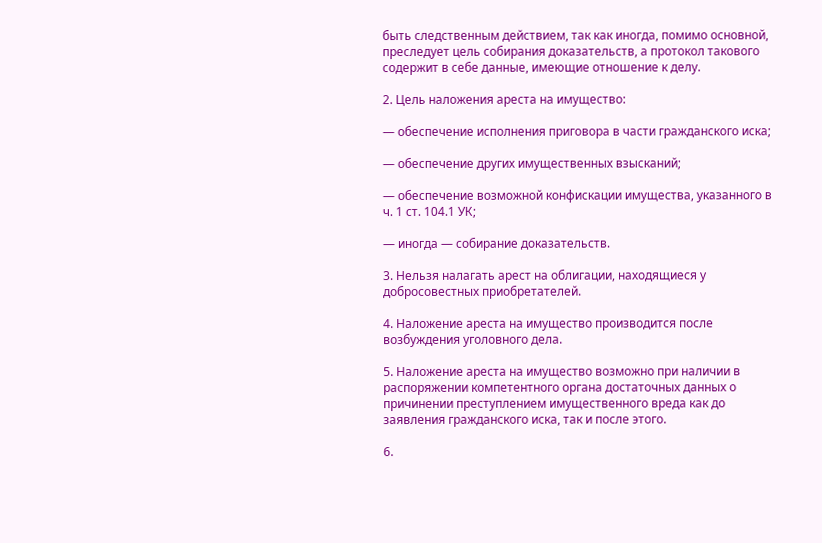быть следственным действием, так как иногда, помимо основной, преследует цель собирания доказательств, а протокол такового содержит в себе данные, имеющие отношение к делу.

2. Цель наложения ареста на имущество:

— обеспечение исполнения приговора в части гражданского иска;

— обеспечение других имущественных взысканий;

— обеспечение возможной конфискации имущества, указанного в ч. 1 ст. 104.1 УК;

— иногда — собирание доказательств.

3. Нельзя налагать арест на облигации, находящиеся у добросовестных приобретателей.

4. Наложение ареста на имущество производится после возбуждения уголовного дела.

5. Наложение ареста на имущество возможно при наличии в распоряжении компетентного органа достаточных данных о причинении преступлением имущественного вреда как до заявления гражданского иска, так и после этого.

6.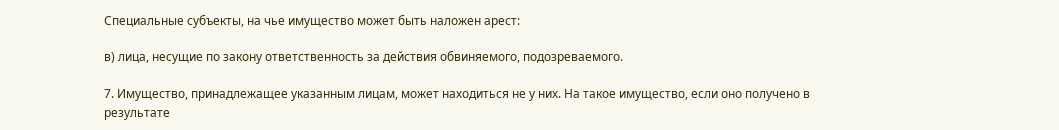Специальные субъекты, на чье имущество может быть наложен арест:

в) лица, несущие по закону ответственность за действия обвиняемого, подозреваемого.

7. Имущество, принадлежащее указанным лицам, может находиться не у них. На такое имущество, если оно получено в результате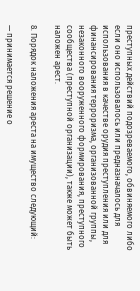преступных действий подозреваемого, обвиняемого либо если оно использовалось или предназначалось для использования в качестве орудия преступления или для финансирования терроризма, организованной группы, незаконного вооруженного формирования, преступного сообщества (преступной организации), также может быть наложен арест.

8. Порядок наложения ареста на имущество следующий:

— принимается решение о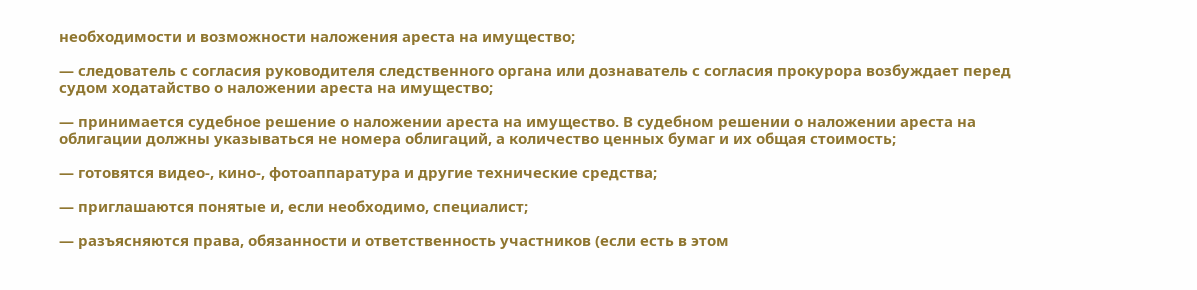необходимости и возможности наложения ареста на имущество;

— следователь с согласия руководителя следственного органа или дознаватель с согласия прокурора возбуждает перед судом ходатайство о наложении ареста на имущество;

— принимается судебное решение о наложении ареста на имущество. В судебном решении о наложении ареста на облигации должны указываться не номера облигаций, а количество ценных бумаг и их общая стоимость;

— готовятся видео-, кино-, фотоаппаратура и другие технические средства;

— приглашаются понятые и, если необходимо, специалист;

— разъясняются права, обязанности и ответственность участников (если есть в этом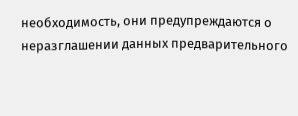необходимость, они предупреждаются о неразглашении данных предварительного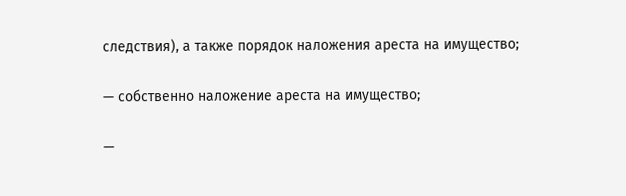следствия), а также порядок наложения ареста на имущество;

— собственно наложение ареста на имущество;

—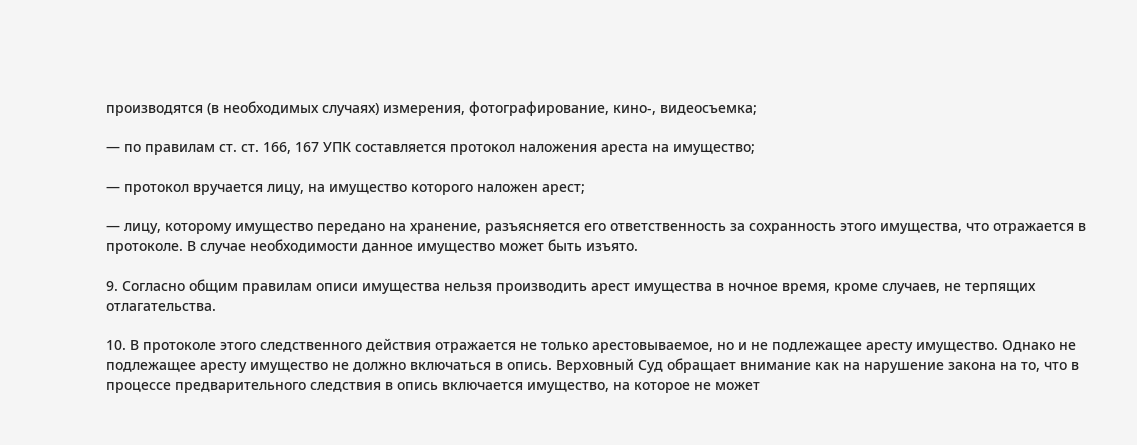производятся (в необходимых случаях) измерения, фотографирование, кино-, видеосъемка;

— по правилам ст. ст. 166, 167 УПК составляется протокол наложения ареста на имущество;

— протокол вручается лицу, на имущество которого наложен арест;

— лицу, которому имущество передано на хранение, разъясняется его ответственность за сохранность этого имущества, что отражается в протоколе. В случае необходимости данное имущество может быть изъято.

9. Согласно общим правилам описи имущества нельзя производить арест имущества в ночное время, кроме случаев, не терпящих отлагательства.

10. В протоколе этого следственного действия отражается не только арестовываемое, но и не подлежащее аресту имущество. Однако не подлежащее аресту имущество не должно включаться в опись. Верховный Суд обращает внимание как на нарушение закона на то, что в процессе предварительного следствия в опись включается имущество, на которое не может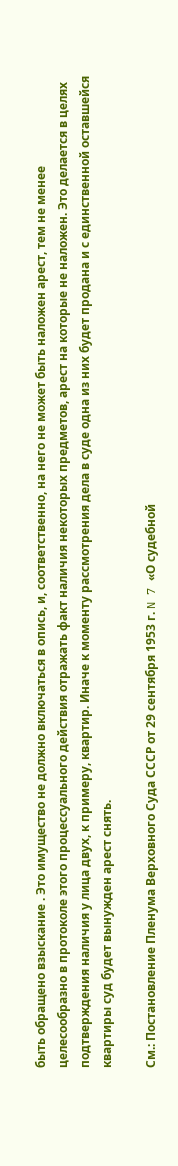быть обращено взыскание . Это имущество не должно включаться в опись, и, соответственно, на него не может быть наложен арест, тем не менее целесообразно в протоколе этого процессуального действия отражать факт наличия некоторых предметов, арест на которые не наложен. Это делается в целях подтверждения наличия у лица двух, к примеру, квартир. Иначе к моменту рассмотрения дела в суде одна из них будет продана и с единственной оставшейся квартиры суд будет вынужден арест снять.

См.: Постановление Пленума Верховного Суда СССР от 29 сентября 1953 г. N 7 «О судебной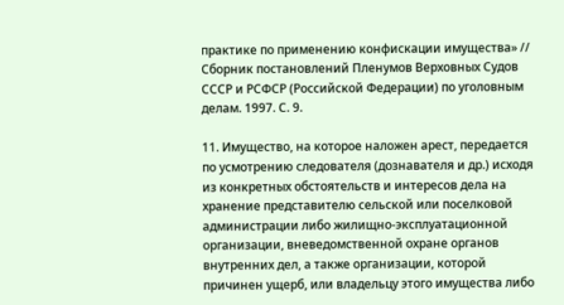практике по применению конфискации имущества» // Сборник постановлений Пленумов Верховных Судов СССР и РСФСР (Российской Федерации) по уголовным делам. 1997. С. 9.

11. Имущество, на которое наложен арест, передается по усмотрению следователя (дознавателя и др.) исходя из конкретных обстоятельств и интересов дела на хранение представителю сельской или поселковой администрации либо жилищно-эксплуатационной организации, вневедомственной охране органов внутренних дел, а также организации, которой причинен ущерб, или владельцу этого имущества либо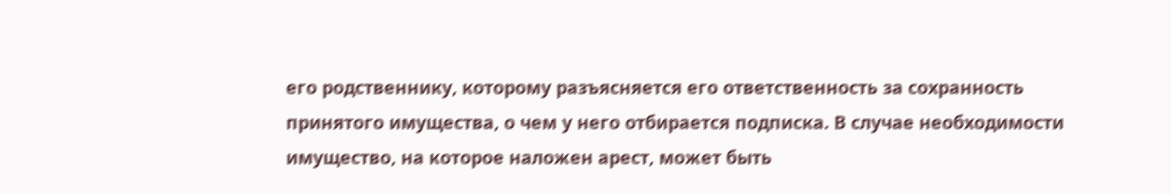его родственнику, которому разъясняется его ответственность за сохранность принятого имущества, о чем у него отбирается подписка. В случае необходимости имущество, на которое наложен арест, может быть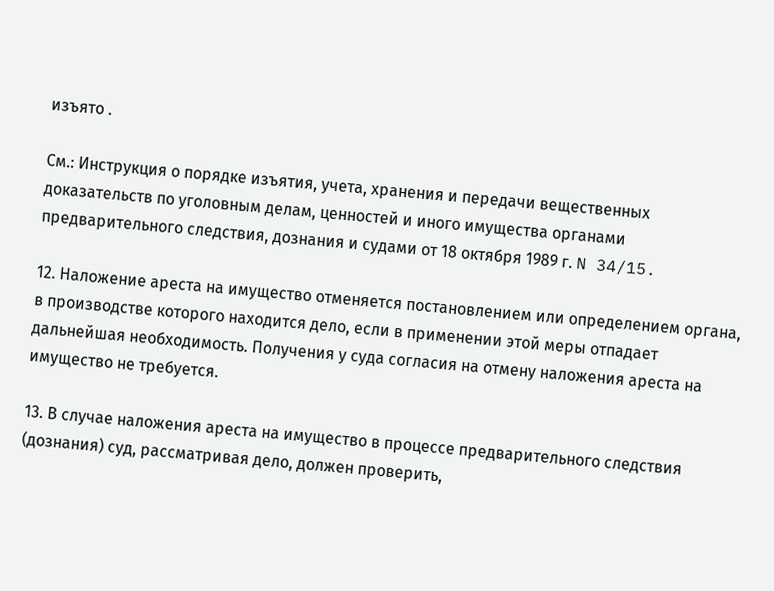изъято .

См.: Инструкция о порядке изъятия, учета, хранения и передачи вещественных доказательств по уголовным делам, ценностей и иного имущества органами предварительного следствия, дознания и судами от 18 октября 1989 г. N 34/15.

12. Наложение ареста на имущество отменяется постановлением или определением органа, в производстве которого находится дело, если в применении этой меры отпадает дальнейшая необходимость. Получения у суда согласия на отмену наложения ареста на имущество не требуется.

13. В случае наложения ареста на имущество в процессе предварительного следствия (дознания) суд, рассматривая дело, должен проверить,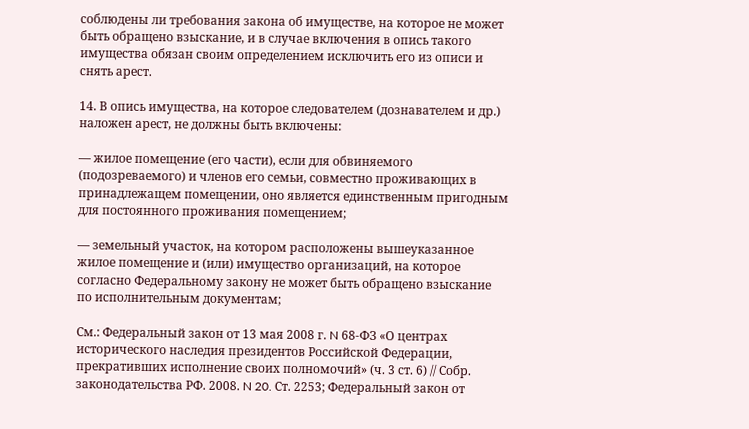соблюдены ли требования закона об имуществе, на которое не может быть обращено взыскание, и в случае включения в опись такого имущества обязан своим определением исключить его из описи и снять арест.

14. В опись имущества, на которое следователем (дознавателем и др.) наложен арест, не должны быть включены:

— жилое помещение (его части), если для обвиняемого (подозреваемого) и членов его семьи, совместно проживающих в принадлежащем помещении, оно является единственным пригодным для постоянного проживания помещением;

— земельный участок, на котором расположены вышеуказанное жилое помещение и (или) имущество организаций, на которое согласно Федеральному закону не может быть обращено взыскание по исполнительным документам;

См.: Федеральный закон от 13 мая 2008 г. N 68-ФЗ «О центрах исторического наследия президентов Российской Федерации, прекративших исполнение своих полномочий» (ч. 3 ст. 6) // Собр. законодательства РФ. 2008. N 20. Ст. 2253; Федеральный закон от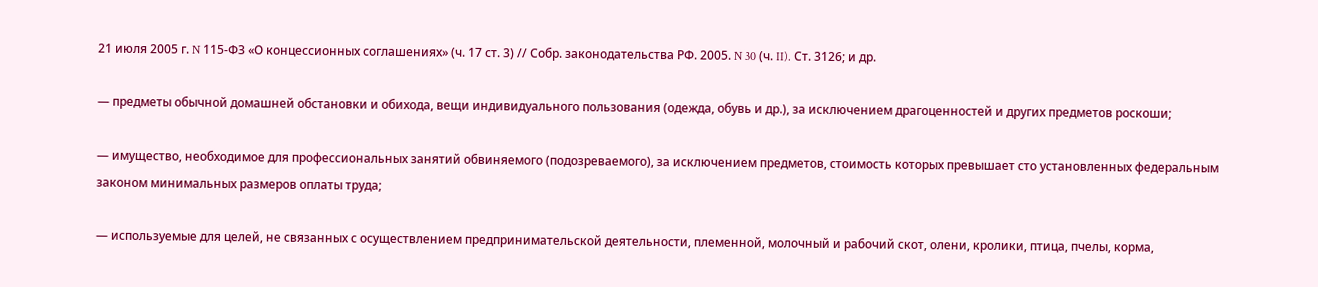21 июля 2005 г. N 115-ФЗ «О концессионных соглашениях» (ч. 17 ст. 3) // Собр. законодательства РФ. 2005. N 30 (ч. II). Ст. 3126; и др.

— предметы обычной домашней обстановки и обихода, вещи индивидуального пользования (одежда, обувь и др.), за исключением драгоценностей и других предметов роскоши;

— имущество, необходимое для профессиональных занятий обвиняемого (подозреваемого), за исключением предметов, стоимость которых превышает сто установленных федеральным законом минимальных размеров оплаты труда;

— используемые для целей, не связанных с осуществлением предпринимательской деятельности, племенной, молочный и рабочий скот, олени, кролики, птица, пчелы, корма,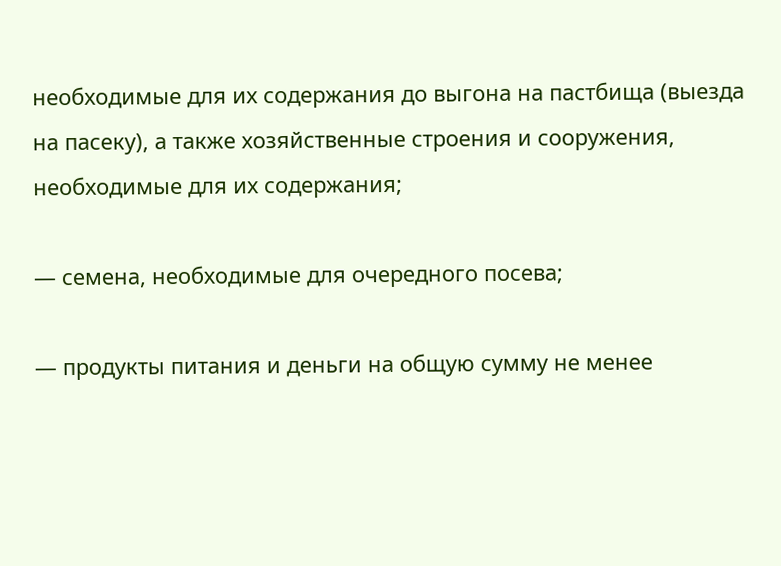необходимые для их содержания до выгона на пастбища (выезда на пасеку), а также хозяйственные строения и сооружения, необходимые для их содержания;

— семена, необходимые для очередного посева;

— продукты питания и деньги на общую сумму не менее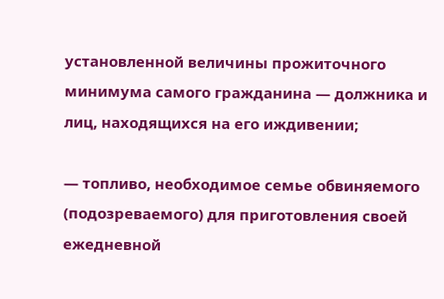установленной величины прожиточного минимума самого гражданина — должника и лиц, находящихся на его иждивении;

— топливо, необходимое семье обвиняемого (подозреваемого) для приготовления своей ежедневной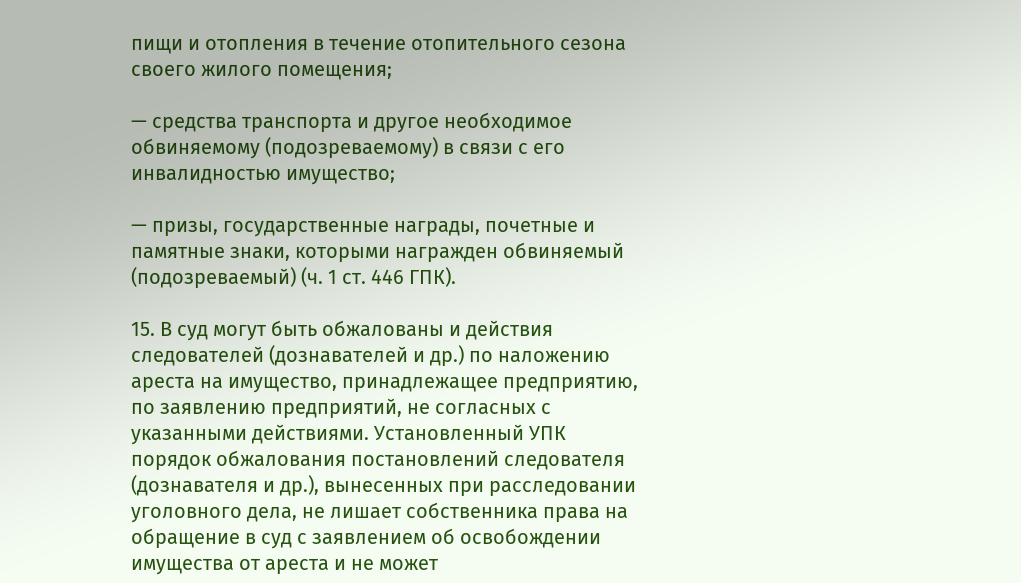пищи и отопления в течение отопительного сезона своего жилого помещения;

— средства транспорта и другое необходимое обвиняемому (подозреваемому) в связи с его инвалидностью имущество;

— призы, государственные награды, почетные и памятные знаки, которыми награжден обвиняемый (подозреваемый) (ч. 1 ст. 446 ГПК).

15. В суд могут быть обжалованы и действия следователей (дознавателей и др.) по наложению ареста на имущество, принадлежащее предприятию, по заявлению предприятий, не согласных с указанными действиями. Установленный УПК порядок обжалования постановлений следователя (дознавателя и др.), вынесенных при расследовании уголовного дела, не лишает собственника права на обращение в суд с заявлением об освобождении имущества от ареста и не может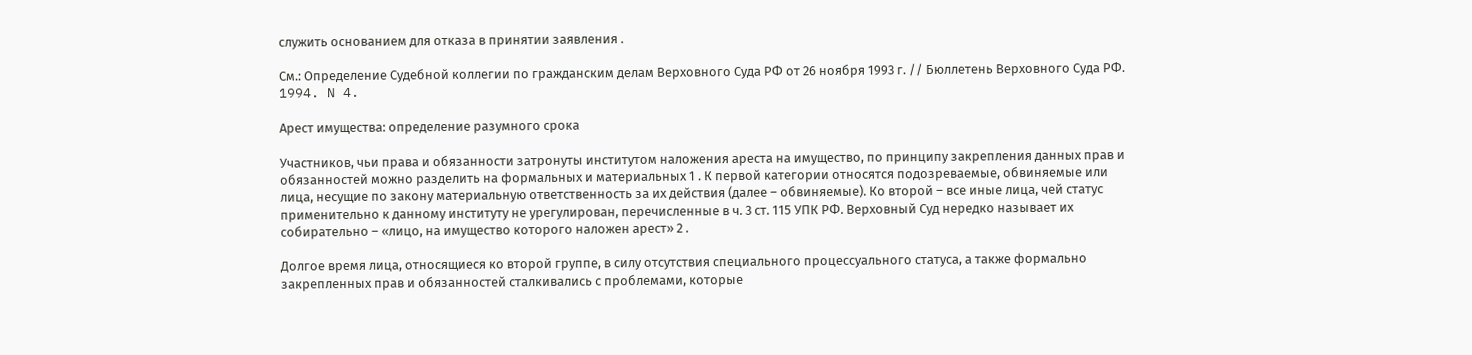служить основанием для отказа в принятии заявления .

См.: Определение Судебной коллегии по гражданским делам Верховного Суда РФ от 26 ноября 1993 г. // Бюллетень Верховного Суда РФ. 1994. N 4.

Арест имущества: определение разумного срока

Участников, чьи права и обязанности затронуты институтом наложения ареста на имущество, по принципу закрепления данных прав и обязанностей можно разделить на формальных и материальных 1 . К первой категории относятся подозреваемые, обвиняемые или лица, несущие по закону материальную ответственность за их действия (далее – обвиняемые). Ко второй – все иные лица, чей статус применительно к данному институту не урегулирован, перечисленные в ч. 3 ст. 115 УПК РФ. Верховный Суд нередко называет их собирательно – «лицо, на имущество которого наложен арест» 2 .

Долгое время лица, относящиеся ко второй группе, в силу отсутствия специального процессуального статуса, а также формально закрепленных прав и обязанностей сталкивались с проблемами, которые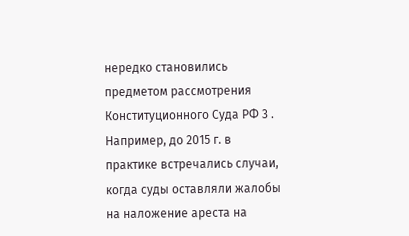нередко становились предметом рассмотрения Конституционного Суда РФ 3 . Например, до 2015 г. в практике встречались случаи, когда суды оставляли жалобы на наложение ареста на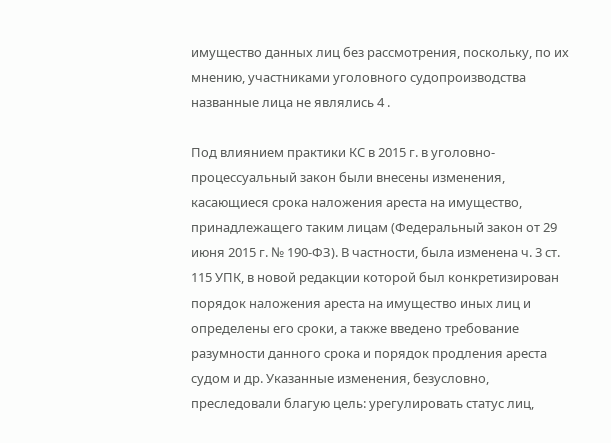имущество данных лиц без рассмотрения, поскольку, по их мнению, участниками уголовного судопроизводства названные лица не являлись 4 .

Под влиянием практики КС в 2015 г. в уголовно-процессуальный закон были внесены изменения, касающиеся срока наложения ареста на имущество, принадлежащего таким лицам (Федеральный закон от 29 июня 2015 г. № 190-ФЗ). В частности, была изменена ч. 3 ст. 115 УПК, в новой редакции которой был конкретизирован порядок наложения ареста на имущество иных лиц и определены его сроки, а также введено требование разумности данного срока и порядок продления ареста судом и др. Указанные изменения, безусловно, преследовали благую цель: урегулировать статус лиц,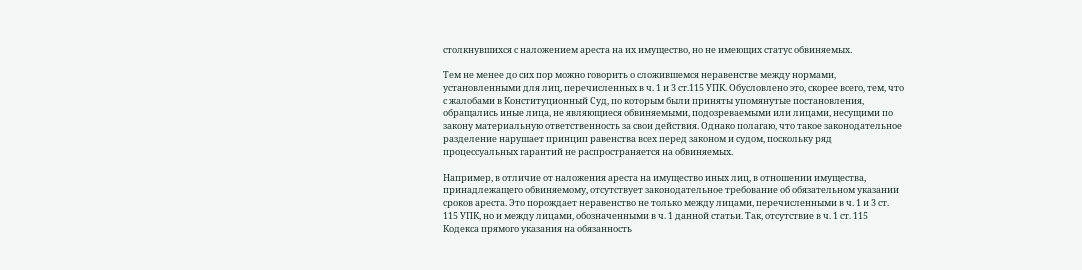столкнувшихся с наложением ареста на их имущество, но не имеющих статус обвиняемых.

Тем не менее до сих пор можно говорить о сложившемся неравенстве между нормами, установленными для лиц, перечисленных в ч. 1 и 3 ст.115 УПК. Обусловлено это, скорее всего, тем, что с жалобами в Конституционный Суд, по которым были приняты упомянутые постановления, обращались иные лица, не являющиеся обвиняемыми, подозреваемыми или лицами, несущими по закону материальную ответственность за свои действия. Однако полагаю, что такое законодательное разделение нарушает принцип равенства всех перед законом и судом, поскольку ряд процессуальных гарантий не распространяется на обвиняемых.

Например, в отличие от наложения ареста на имущество иных лиц, в отношении имущества, принадлежащего обвиняемому, отсутствует законодательное требование об обязательном указании сроков ареста. Это порождает неравенство не только между лицами, перечисленными в ч. 1 и 3 ст. 115 УПК, но и между лицами, обозначенными в ч. 1 данной статьи. Так, отсутствие в ч. 1 ст. 115 Кодекса прямого указания на обязанность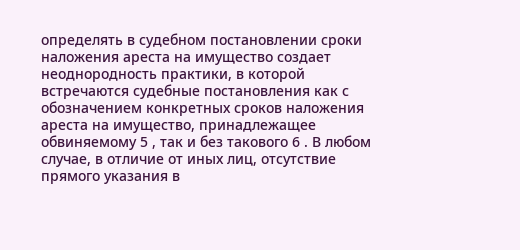определять в судебном постановлении сроки наложения ареста на имущество создает неоднородность практики, в которой встречаются судебные постановления как с обозначением конкретных сроков наложения ареста на имущество, принадлежащее обвиняемому 5 , так и без такового 6 . В любом случае, в отличие от иных лиц, отсутствие прямого указания в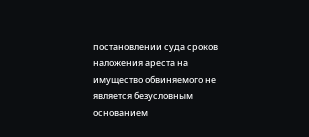постановлении суда сроков наложения ареста на имущество обвиняемого не является безусловным основанием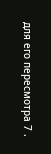для его пересмотра 7 .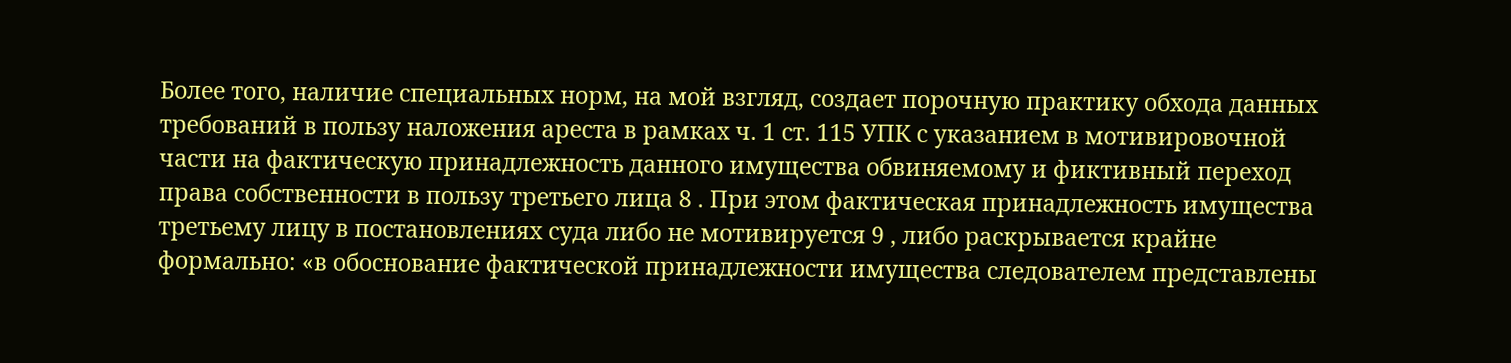Более того, наличие специальных норм, на мой взгляд, создает порочную практику обхода данных требований в пользу наложения ареста в рамках ч. 1 ст. 115 УПК с указанием в мотивировочной части на фактическую принадлежность данного имущества обвиняемому и фиктивный переход права собственности в пользу третьего лица 8 . При этом фактическая принадлежность имущества третьему лицу в постановлениях суда либо не мотивируется 9 , либо раскрывается крайне формально: «в обоснование фактической принадлежности имущества следователем представлены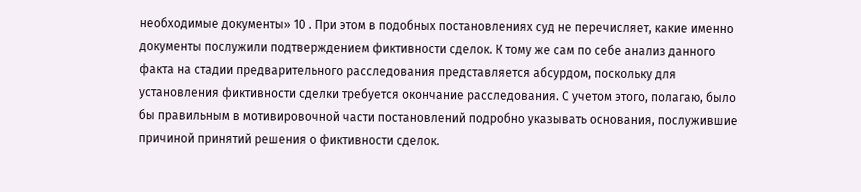необходимые документы» 10 . При этом в подобных постановлениях суд не перечисляет, какие именно документы послужили подтверждением фиктивности сделок. К тому же сам по себе анализ данного факта на стадии предварительного расследования представляется абсурдом, поскольку для установления фиктивности сделки требуется окончание расследования. С учетом этого, полагаю, было бы правильным в мотивировочной части постановлений подробно указывать основания, послужившие причиной принятий решения о фиктивности сделок.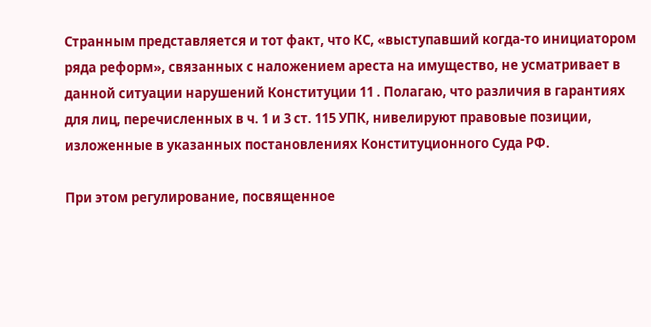Странным представляется и тот факт, что КС, «выступавший когда-то инициатором ряда реформ», связанных с наложением ареста на имущество, не усматривает в данной ситуации нарушений Конституции 11 . Полагаю, что различия в гарантиях для лиц, перечисленных в ч. 1 и 3 ст. 115 УПК, нивелируют правовые позиции, изложенные в указанных постановлениях Конституционного Суда РФ.

При этом регулирование, посвященное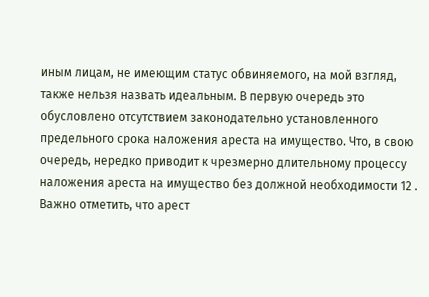иным лицам, не имеющим статус обвиняемого, на мой взгляд, также нельзя назвать идеальным. В первую очередь это обусловлено отсутствием законодательно установленного предельного срока наложения ареста на имущество. Что, в свою очередь, нередко приводит к чрезмерно длительному процессу наложения ареста на имущество без должной необходимости 12 . Важно отметить, что арест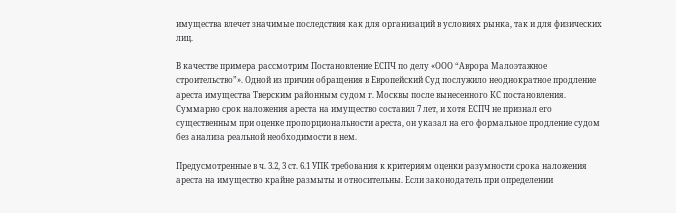имущества влечет значимые последствия как для организаций в условиях рынка, так и для физических лиц.

В качестве примера рассмотрим Постановление ЕСПЧ по делу «ООО “Аврора Малоэтажное строительство”». Одной из причин обращения в Европейский Суд послужило неоднократное продление ареста имущества Тверским районным судом г. Москвы после вынесенного КС постановления. Суммарно срок наложения ареста на имущество составил 7 лет, и хотя ЕСПЧ не признал его существенным при оценке пропорциональности ареста, он указал на его формальное продление судом без анализа реальной необходимости в нем.

Предусмотренные в ч. 3.2, 3 ст. 6.1 УПК требования к критериям оценки разумности срока наложения ареста на имущество крайне размыты и относительны. Если законодатель при определении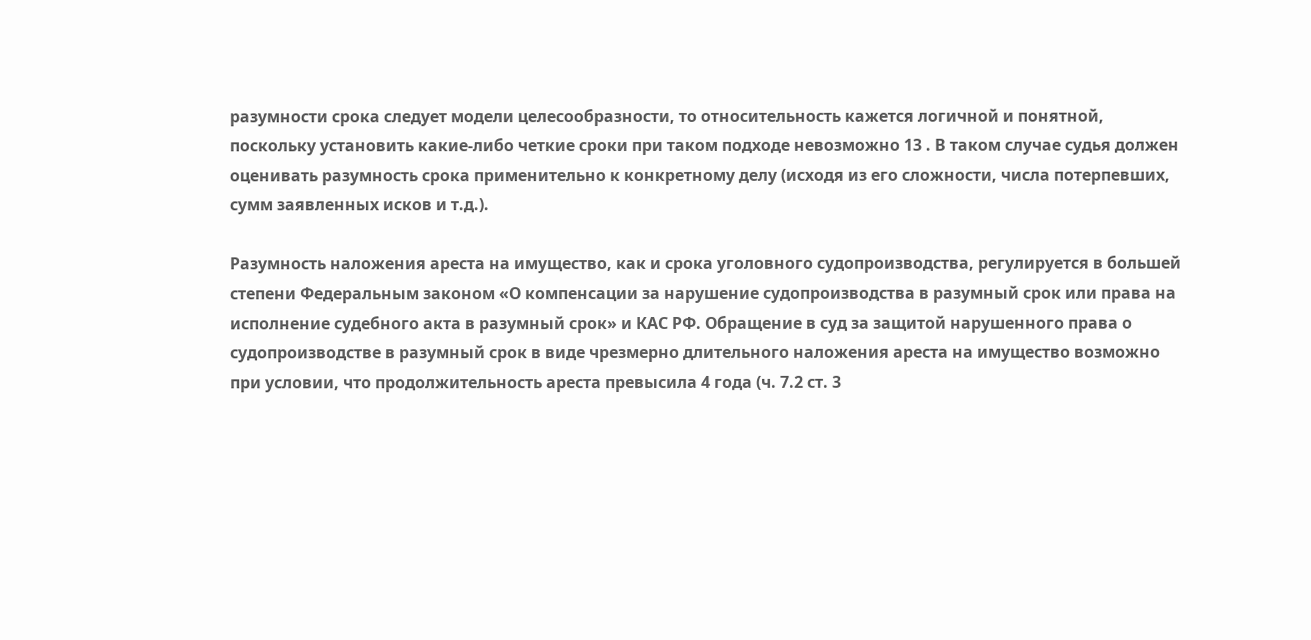разумности срока следует модели целесообразности, то относительность кажется логичной и понятной, поскольку установить какие-либо четкие сроки при таком подходе невозможно 13 . В таком случае судья должен оценивать разумность срока применительно к конкретному делу (исходя из его сложности, числа потерпевших, сумм заявленных исков и т.д.).

Разумность наложения ареста на имущество, как и срока уголовного судопроизводства, регулируется в большей степени Федеральным законом «О компенсации за нарушение судопроизводства в разумный срок или права на исполнение судебного акта в разумный срок» и КАС РФ. Обращение в суд за защитой нарушенного права о судопроизводстве в разумный срок в виде чрезмерно длительного наложения ареста на имущество возможно при условии, что продолжительность ареста превысила 4 года (ч. 7.2 ст. 3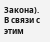Закона). В связи с этим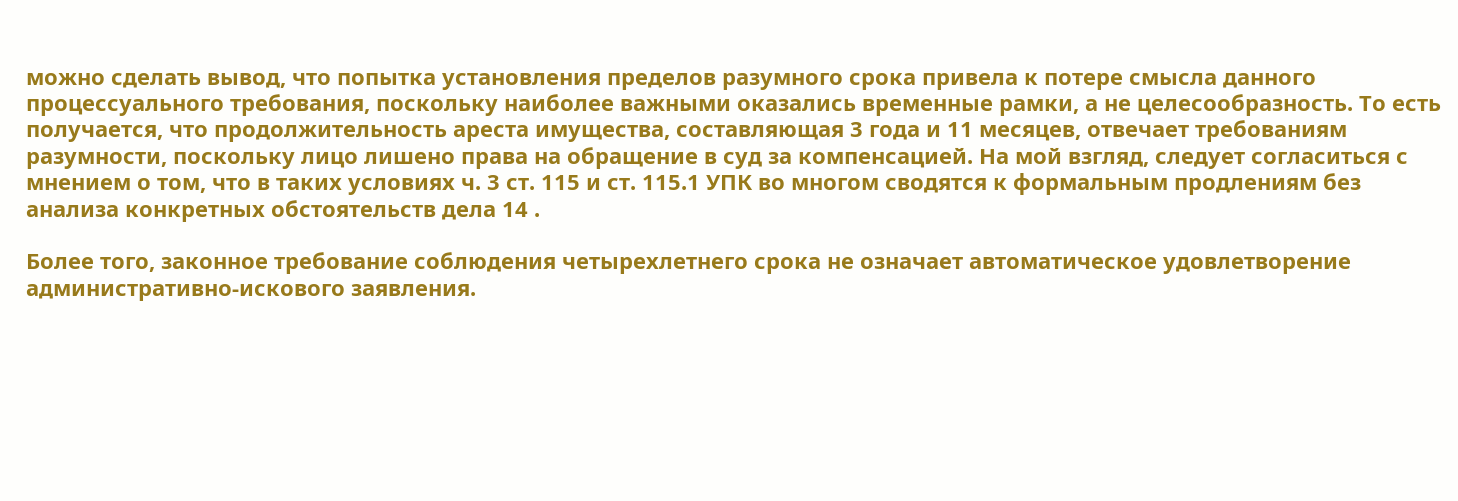можно сделать вывод, что попытка установления пределов разумного срока привела к потере смысла данного процессуального требования, поскольку наиболее важными оказались временные рамки, а не целесообразность. То есть получается, что продолжительность ареста имущества, составляющая 3 года и 11 месяцев, отвечает требованиям разумности, поскольку лицо лишено права на обращение в суд за компенсацией. На мой взгляд, следует согласиться с мнением о том, что в таких условиях ч. 3 ст. 115 и ст. 115.1 УПК во многом сводятся к формальным продлениям без анализа конкретных обстоятельств дела 14 .

Более того, законное требование соблюдения четырехлетнего срока не означает автоматическое удовлетворение административно-искового заявления.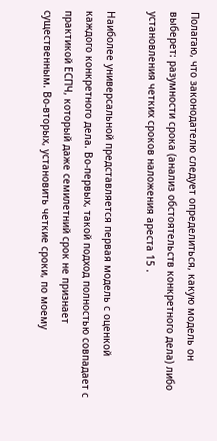Полагаю, что законодателю следует определиться, какую модель он выберет: разумности срока (анализ обстоятельств конкретного дела) либо установления четких сроков наложения ареста 15 .

Наиболее универсальной представляется первая модель с оценкой каждого конкретного дела. Во-первых, такой подход полностью совпадает с практикой ЕСПЧ, который даже семилетний срок не признает существенным. Во-вторых, установить четкие сроки, по моему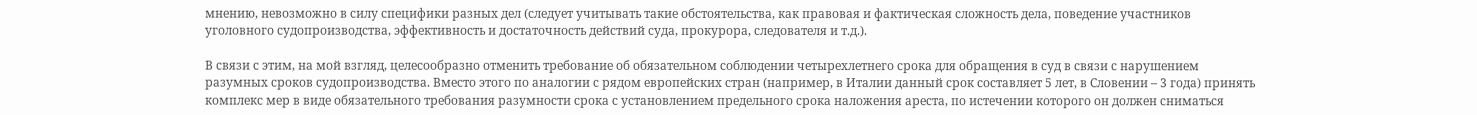мнению, невозможно в силу специфики разных дел (следует учитывать такие обстоятельства, как правовая и фактическая сложность дела, поведение участников уголовного судопроизводства, эффективность и достаточность действий суда, прокурора, следователя и т.д.).

В связи с этим, на мой взгляд, целесообразно отменить требование об обязательном соблюдении четырехлетнего срока для обращения в суд в связи с нарушением разумных сроков судопроизводства. Вместо этого по аналогии с рядом европейских стран (например, в Италии данный срок составляет 5 лет, в Словении – 3 года) принять комплекс мер в виде обязательного требования разумности срока с установлением предельного срока наложения ареста, по истечении которого он должен сниматься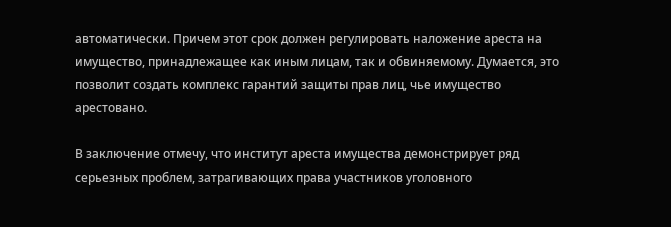автоматически. Причем этот срок должен регулировать наложение ареста на имущество, принадлежащее как иным лицам, так и обвиняемому. Думается, это позволит создать комплекс гарантий защиты прав лиц, чье имущество арестовано.

В заключение отмечу, что институт ареста имущества демонстрирует ряд серьезных проблем, затрагивающих права участников уголовного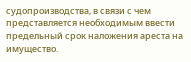судопроизводства, в связи с чем представляется необходимым ввести предельный срок наложения ареста на имущество.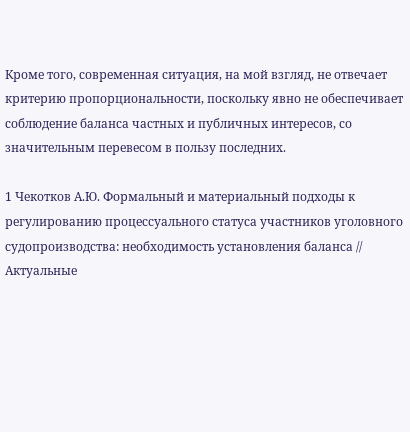Кроме того, современная ситуация, на мой взгляд, не отвечает критерию пропорциональности, поскольку явно не обеспечивает соблюдение баланса частных и публичных интересов, со значительным перевесом в пользу последних.

1 Чекотков А.Ю. Формальный и материальный подходы к регулированию процессуального статуса участников уголовного судопроизводства: необходимость установления баланса // Актуальные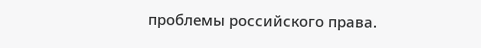проблемы российского права.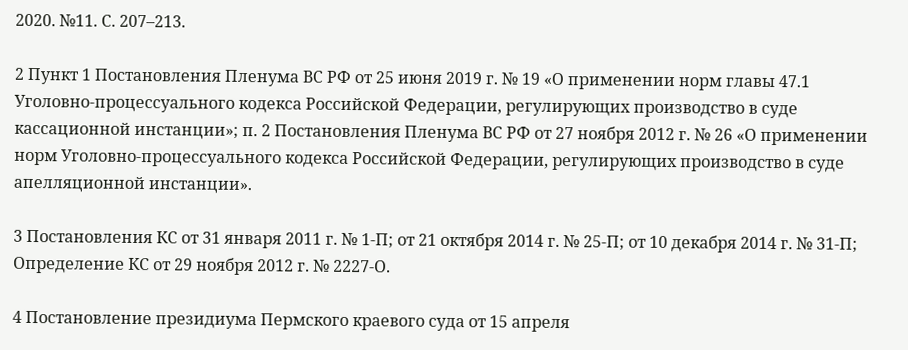2020. №11. С. 207–213.

2 Пункт 1 Постановления Пленума ВС РФ от 25 июня 2019 г. № 19 «О применении норм главы 47.1 Уголовно-процессуального кодекса Российской Федерации, регулирующих производство в суде кассационной инстанции»; п. 2 Постановления Пленума ВС РФ от 27 ноября 2012 г. № 26 «О применении норм Уголовно-процессуального кодекса Российской Федерации, регулирующих производство в суде апелляционной инстанции».

3 Постановления КС от 31 января 2011 г. № 1-П; от 21 октября 2014 г. № 25-П; от 10 декабря 2014 г. № 31-П; Определение КС от 29 ноября 2012 г. № 2227-О.

4 Постановление президиума Пермского краевого суда от 15 апреля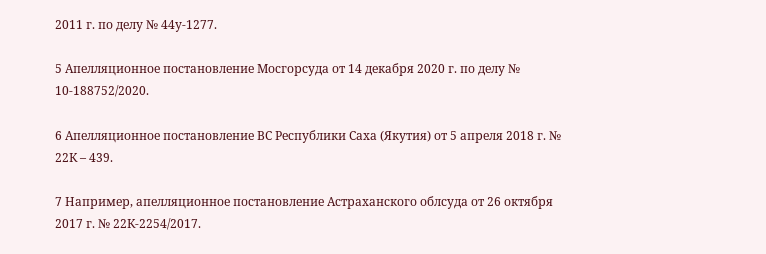2011 г. по делу № 44у-1277.

5 Апелляционное постановление Мосгорсуда от 14 декабря 2020 г. по делу № 10-188752/2020.

6 Апелляционное постановление ВС Республики Саха (Якутия) от 5 апреля 2018 г. № 22К – 439.

7 Например, апелляционное постановление Астраханского облсуда от 26 октября 2017 г. № 22К-2254/2017.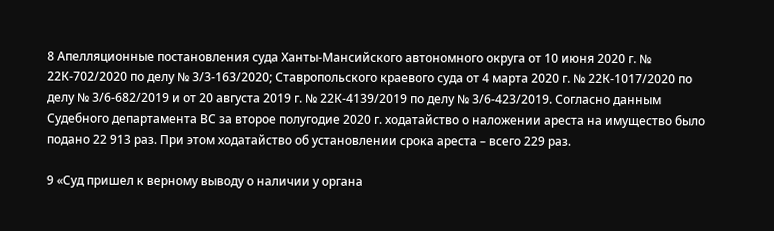8 Апелляционные постановления суда Ханты-Мансийского автономного округа от 10 июня 2020 г. № 22К-702/2020 по делу № 3/3-163/2020; Ставропольского краевого суда от 4 марта 2020 г. № 22К-1017/2020 по делу № 3/6-682/2019 и от 20 августа 2019 г. № 22К-4139/2019 по делу № 3/6-423/2019. Согласно данным Судебного департамента ВС за второе полугодие 2020 г. ходатайство о наложении ареста на имущество было подано 22 913 раз. При этом ходатайство об установлении срока ареста – всего 229 раз.

9 «Суд пришел к верному выводу о наличии у органа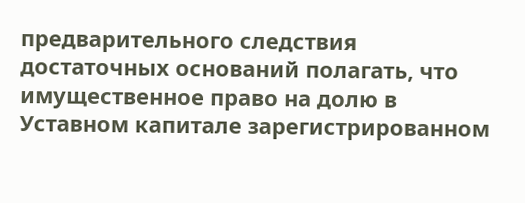предварительного следствия достаточных оснований полагать, что имущественное право на долю в Уставном капитале зарегистрированном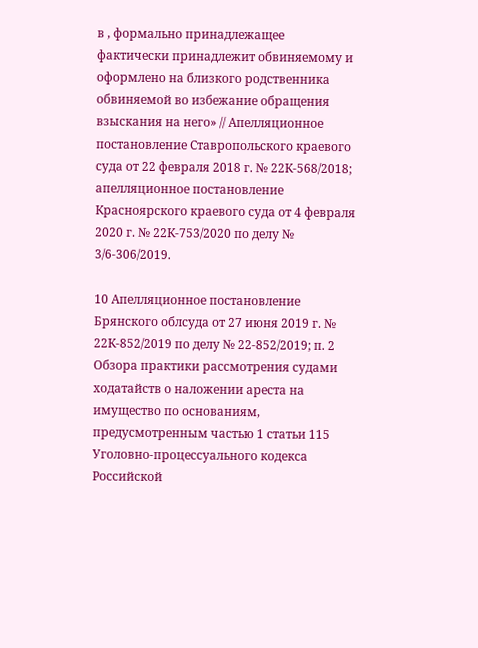в , формально принадлежащее фактически принадлежит обвиняемому и оформлено на близкого родственника обвиняемой во избежание обращения взыскания на него» // Апелляционное постановление Ставропольского краевого суда от 22 февраля 2018 г. № 22К-568/2018; апелляционное постановление Красноярского краевого суда от 4 февраля 2020 г. № 22К-753/2020 по делу № 3/6-306/2019.

10 Апелляционное постановление Брянского облсуда от 27 июня 2019 г. № 22К-852/2019 по делу № 22-852/2019; п. 2 Обзора практики рассмотрения судами ходатайств о наложении ареста на имущество по основаниям, предусмотренным частью 1 статьи 115 Уголовно-процессуального кодекса Российской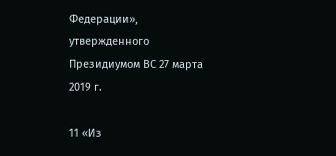Федерации», утвержденного Президиумом ВС 27 марта 2019 г.

11 «Из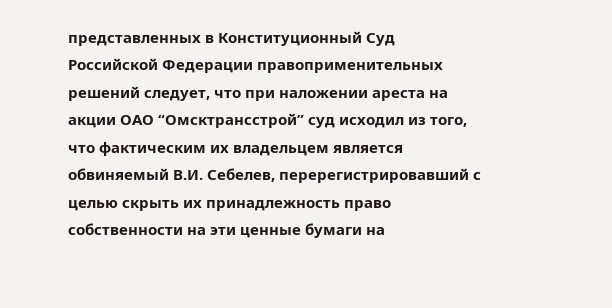представленных в Конституционный Суд Российской Федерации правоприменительных решений следует, что при наложении ареста на акции ОАО “Омсктрансстрой” суд исходил из того, что фактическим их владельцем является обвиняемый В.И. Себелев, перерегистрировавший с целью скрыть их принадлежность право собственности на эти ценные бумаги на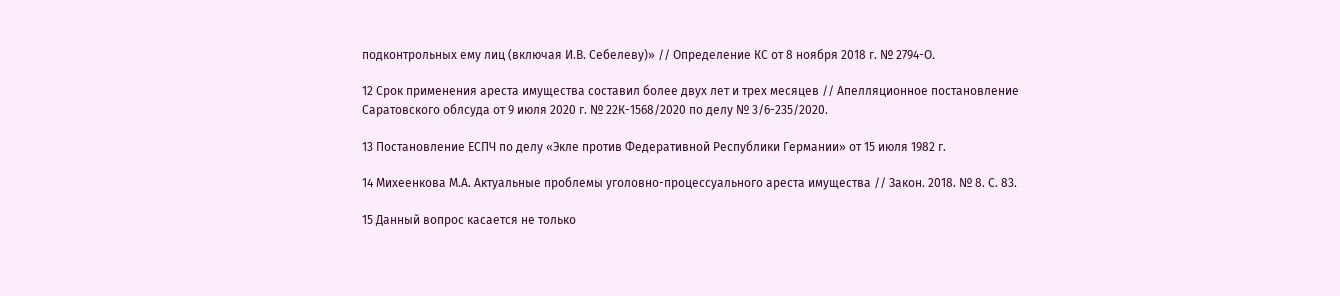подконтрольных ему лиц (включая И.В. Себелеву)» // Определение КС от 8 ноября 2018 г. № 2794-О.

12 Срок применения ареста имущества составил более двух лет и трех месяцев // Апелляционное постановление Саратовского облсуда от 9 июля 2020 г. № 22К-1568/2020 по делу № 3/6-235/2020.

13 Постановление ЕСПЧ по делу «Экле против Федеративной Республики Германии» от 15 июля 1982 г.

14 Михеенкова М.А. Актуальные проблемы уголовно-процессуального ареста имущества // Закон. 2018. № 8. С. 83.

15 Данный вопрос касается не только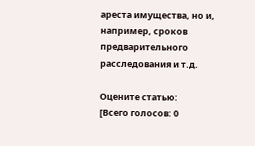ареста имущества, но и, например, сроков предварительного расследования и т.д.

Оцените статью:
[Всего голосов: 0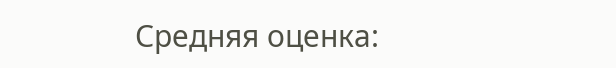Средняя оценка: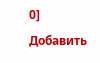0]
Добавить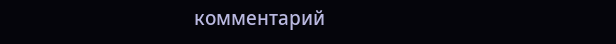комментарий